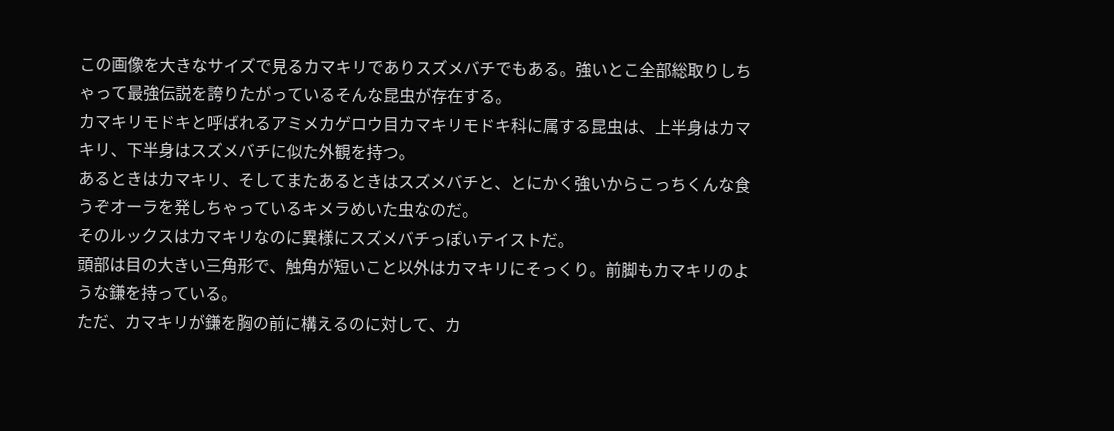この画像を大きなサイズで見るカマキリでありスズメバチでもある。強いとこ全部総取りしちゃって最強伝説を誇りたがっているそんな昆虫が存在する。
カマキリモドキと呼ばれるアミメカゲロウ目カマキリモドキ科に属する昆虫は、上半身はカマキリ、下半身はスズメバチに似た外観を持つ。
あるときはカマキリ、そしてまたあるときはスズメバチと、とにかく強いからこっちくんな食うぞオーラを発しちゃっているキメラめいた虫なのだ。
そのルックスはカマキリなのに異様にスズメバチっぽいテイストだ。
頭部は目の大きい三角形で、触角が短いこと以外はカマキリにそっくり。前脚もカマキリのような鎌を持っている。
ただ、カマキリが鎌を胸の前に構えるのに対して、カ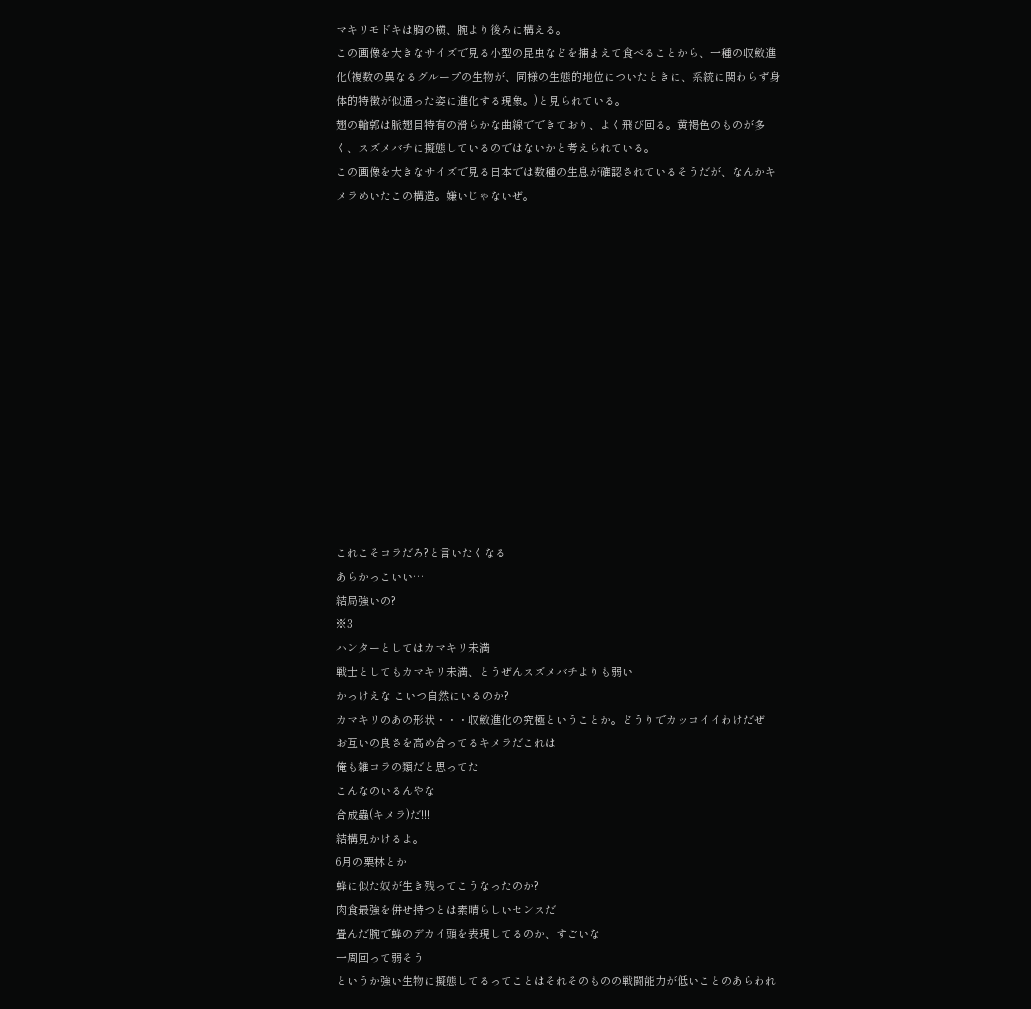マキリモドキは胸の横、腕より後ろに構える。
この画像を大きなサイズで見る小型の昆虫などを捕まえて食べることから、一種の収斂進化(複数の異なるグループの生物が、同様の生態的地位についたときに、系統に関わらず身体的特徴が似通った姿に進化する現象。)と見られている。
翅の輪郭は脈翅目特有の滑らかな曲線でできており、よく飛び回る。黄褐色のものが多く、スズメバチに擬態しているのではないかと考えられている。
この画像を大きなサイズで見る日本では数種の生息が確認されているそうだが、なんかキメラめいたこの構造。嫌いじゃないぜ。














これこそコラだろ?と言いたくなる
あらかっこいい…
結局強いの?
※3
ハンターとしてはカマキリ未満
戦士としてもカマキリ未満、とうぜんスズメバチよりも弱い
かっけえな こいつ自然にいるのか?
カマキリのあの形状・・・収斂進化の究極ということか。どうりでカッコイイわけだぜ
お互いの良さを高め合ってるキメラだこれは
俺も雑コラの類だと思ってた
こんなのいるんやな
合成蟲(キメラ)だ!!!
結構見かけるよ。
6月の栗林とか
蜂に似た奴が生き残ってこうなったのか?
肉食最強を併せ持つとは素晴らしいセンスだ
畳んだ腕で蜂のデカイ頭を表現してるのか、すごいな
一周回って弱そう
というか強い生物に擬態してるってことはそれそのものの戦闘能力が低いことのあらわれ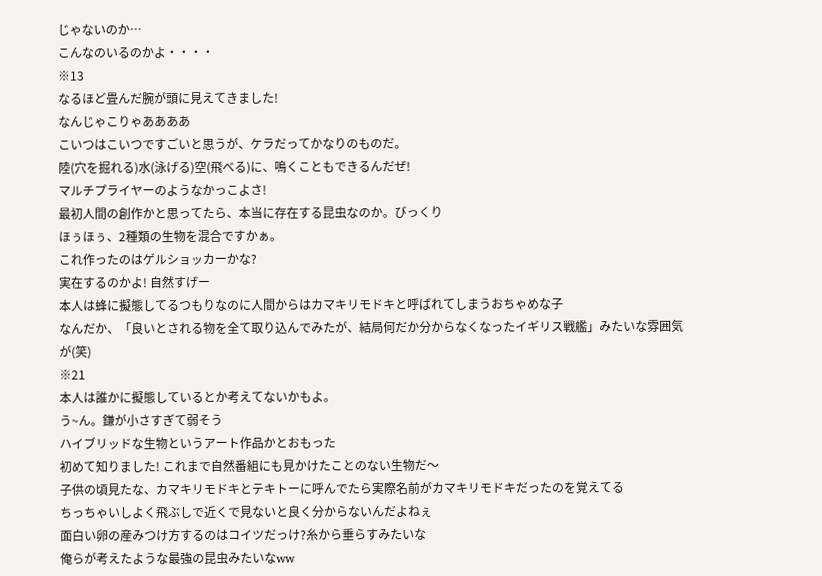じゃないのか…
こんなのいるのかよ・・・・
※13
なるほど畳んだ腕が頭に見えてきました!
なんじゃこりゃああああ
こいつはこいつですごいと思うが、ケラだってかなりのものだ。
陸(穴を掘れる)水(泳げる)空(飛べる)に、鳴くこともできるんだぜ!
マルチプライヤーのようなかっこよさ!
最初人間の創作かと思ってたら、本当に存在する昆虫なのか。びっくり
ほぅほぅ、2種類の生物を混合ですかぁ。
これ作ったのはゲルショッカーかな?
実在するのかよ! 自然すげー
本人は蜂に擬態してるつもりなのに人間からはカマキリモドキと呼ばれてしまうおちゃめな子
なんだか、「良いとされる物を全て取り込んでみたが、結局何だか分からなくなったイギリス戦艦」みたいな雰囲気が(笑)
※21
本人は誰かに擬態しているとか考えてないかもよ。
う~ん。鎌が小さすぎて弱そう
ハイブリッドな生物というアート作品かとおもった
初めて知りました! これまで自然番組にも見かけたことのない生物だ〜
子供の頃見たな、カマキリモドキとテキトーに呼んでたら実際名前がカマキリモドキだったのを覚えてる
ちっちゃいしよく飛ぶしで近くで見ないと良く分からないんだよねぇ
面白い卵の産みつけ方するのはコイツだっけ?糸から垂らすみたいな
俺らが考えたような最強の昆虫みたいなww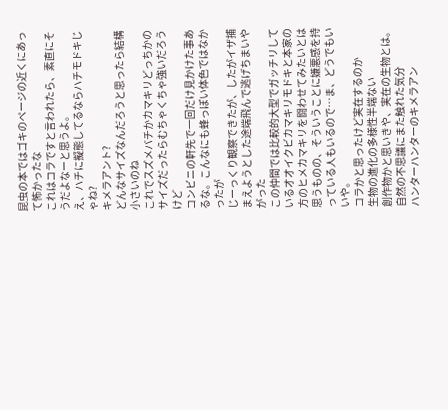昆虫の本ではゴキのページの近くにあって怖かったな
これはコラですと言われたら、素直にそうだよなーと思うよ。
え、ハチに擬態してるならハチモドキじゃね?
キメラアント?
どんなサイズなんだろうと思ったら結構小さいのね
これでスズメバチかカマキリどっちかのサイズだったらむちゃくちゃ強いだろうけど
コンビニの軒先で一回だけ見かけた事あるな。こんなにも蜂っぽい体色ではなかったが
じーっくり観察できたが、したがイザ捕まえようとした途端飛んで逃げちまいやがった
この仲間では比較的大型でガッチリしているオオイクビカマキリモドキと本家の方のヒメカマキリを闘わせてみたいとは思うものの、そういうことに嫌悪感を持っている人もいるので…ま、どうでもいいや。
コラかと思ったけど実在するのか
生物の進化の多様性半端ない
創作物かと思いきや、実在の生物とは。自然の不思議にまた触れた気分
ハンターハンターのキメラアン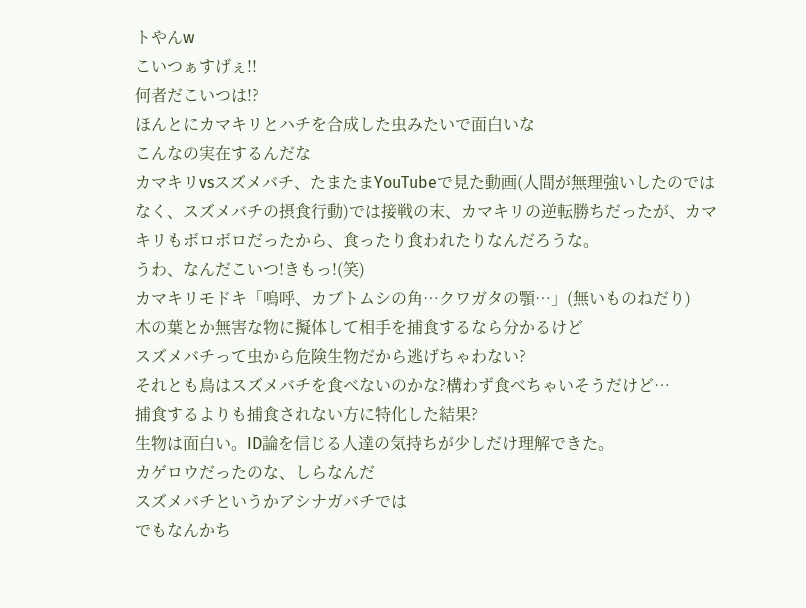トやんw
こいつぁすげぇ!!
何者だこいつは!?
ほんとにカマキリとハチを合成した虫みたいで面白いな
こんなの実在するんだな
カマキリvsスズメバチ、たまたまYouTubeで見た動画(人間が無理強いしたのではなく、スズメバチの摂食行動)では接戦の末、カマキリの逆転勝ちだったが、カマキリもボロボロだったから、食ったり食われたりなんだろうな。
うわ、なんだこいつ!きもっ!(笑)
カマキリモドキ「嗚呼、カブトムシの角…クワガタの顎…」(無いものねだり)
木の葉とか無害な物に擬体して相手を捕食するなら分かるけど
スズメバチって虫から危険生物だから逃げちゃわない?
それとも鳥はスズメバチを食べないのかな?構わず食べちゃいそうだけど…
捕食するよりも捕食されない方に特化した結果?
生物は面白い。ID論を信じる人達の気持ちが少しだけ理解できた。
カゲロウだったのな、しらなんだ
スズメバチというかアシナガバチでは
でもなんかち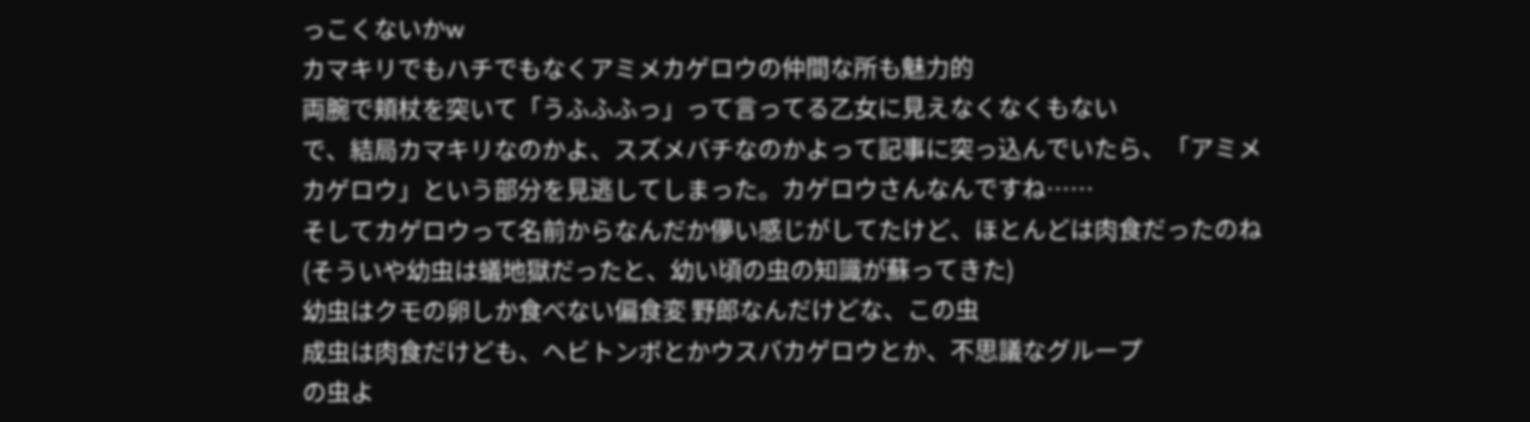っこくないかw
カマキリでもハチでもなくアミメカゲロウの仲間な所も魅力的
両腕で頬杖を突いて「うふふふっ」って言ってる乙女に見えなくなくもない
で、結局カマキリなのかよ、スズメバチなのかよって記事に突っ込んでいたら、「アミメカゲロウ」という部分を見逃してしまった。カゲロウさんなんですね……
そしてカゲロウって名前からなんだか儚い感じがしてたけど、ほとんどは肉食だったのね(そういや幼虫は蟻地獄だったと、幼い頃の虫の知識が蘇ってきた)
幼虫はクモの卵しか食べない偏食変 野郎なんだけどな、この虫
成虫は肉食だけども、ヘビトンボとかウスバカゲロウとか、不思議なグループ
の虫よ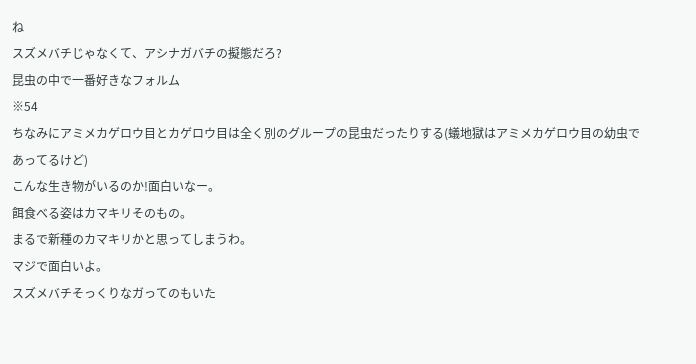ね
スズメバチじゃなくて、アシナガバチの擬態だろ?
昆虫の中で一番好きなフォルム
※54
ちなみにアミメカゲロウ目とカゲロウ目は全く別のグループの昆虫だったりする(蟻地獄はアミメカゲロウ目の幼虫であってるけど)
こんな生き物がいるのか!面白いなー。
餌食べる姿はカマキリそのもの。
まるで新種のカマキリかと思ってしまうわ。
マジで面白いよ。
スズメバチそっくりなガってのもいた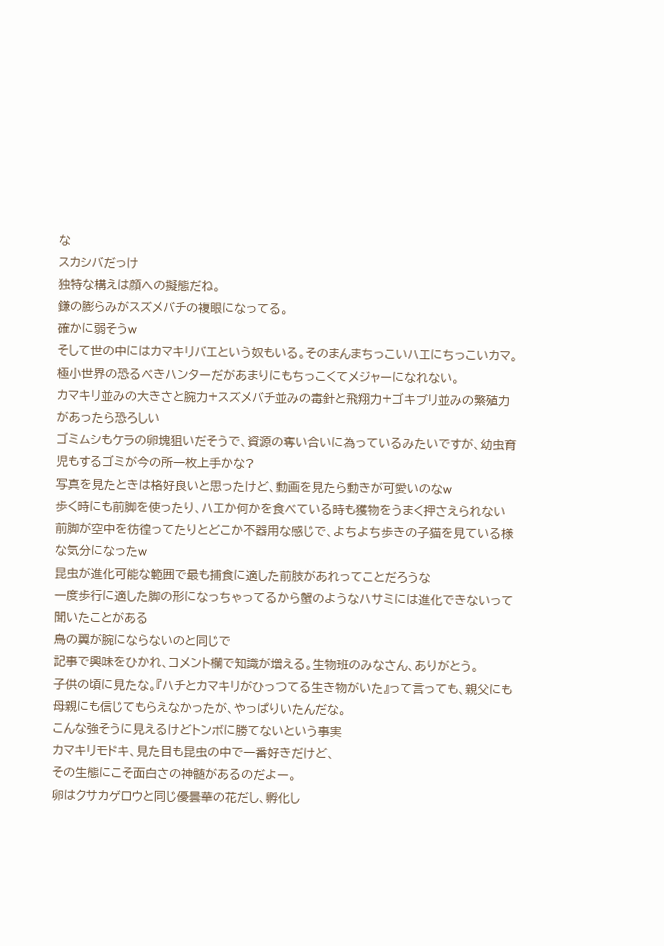な
スカシバだっけ
独特な構えは顔への擬態だね。
鎌の膨らみがスズメバチの複眼になってる。
確かに弱そうw
そして世の中にはカマキリバエという奴もいる。そのまんまちっこいハエにちっこいカマ。
極小世界の恐るべきハンターだがあまりにもちっこくてメジャーになれない。
カマキリ並みの大きさと腕力+スズメバチ並みの毒針と飛翔力+ゴキブリ並みの繁殖力があったら恐ろしい
ゴミムシもケラの卵塊狙いだそうで、資源の奪い合いに為っているみたいですが、幼虫育児もするゴミが今の所一枚上手かな?
写真を見たときは格好良いと思ったけど、動画を見たら動きが可愛いのなw
歩く時にも前脚を使ったり、ハエか何かを食べている時も獲物をうまく押さえられない前脚が空中を彷徨ってたりとどこか不器用な感じで、よちよち歩きの子猫を見ている様な気分になったw
昆虫が進化可能な範囲で最も捕食に適した前肢があれってことだろうな
一度歩行に適した脚の形になっちゃってるから蟹のようなハサミには進化できないって聞いたことがある
鳥の翼が腕にならないのと同じで
記事で興味をひかれ、コメント欄で知識が増える。生物班のみなさん、ありがとう。
子供の頃に見たな。『ハチとカマキリがひっつてる生き物がいた』って言っても、親父にも母親にも信じてもらえなかったが、やっぱりいたんだな。
こんな強そうに見えるけどトンボに勝てないという事実
カマキリモドキ、見た目も昆虫の中で一番好きだけど、
その生態にこそ面白さの神髄があるのだよー。
卵はクサカゲロウと同じ優曇華の花だし、孵化し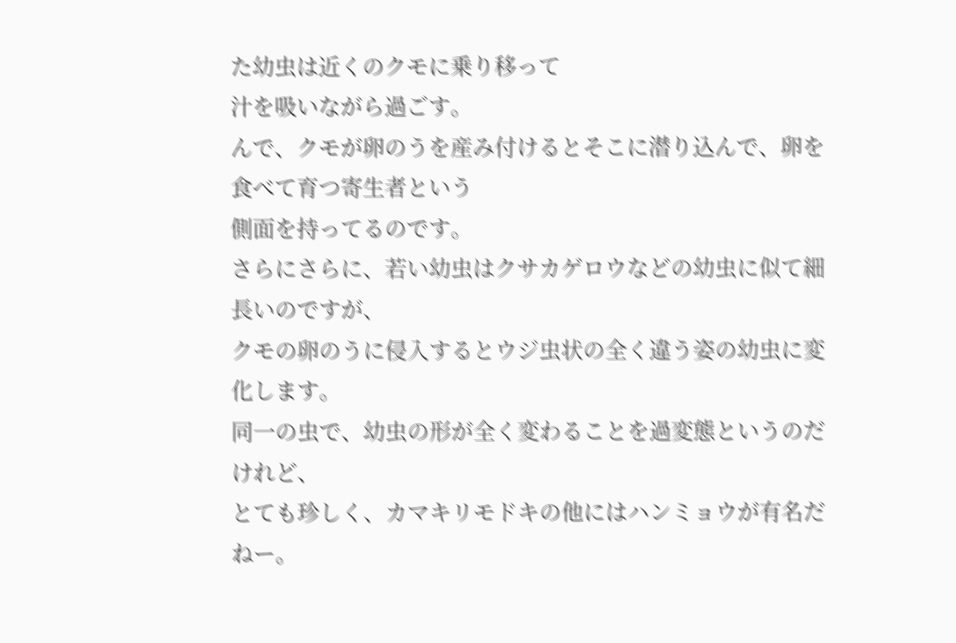た幼虫は近くのクモに乗り移って
汁を吸いながら過ごす。
んで、クモが卵のうを産み付けるとそこに潜り込んで、卵を食べて育つ寄生者という
側面を持ってるのです。
さらにさらに、若い幼虫はクサカゲロウなどの幼虫に似て細長いのですが、
クモの卵のうに侵入するとウジ虫状の全く違う姿の幼虫に変化します。
同一の虫で、幼虫の形が全く変わることを過変態というのだけれど、
とても珍しく、カマキリモドキの他にはハンミョウが有名だねー。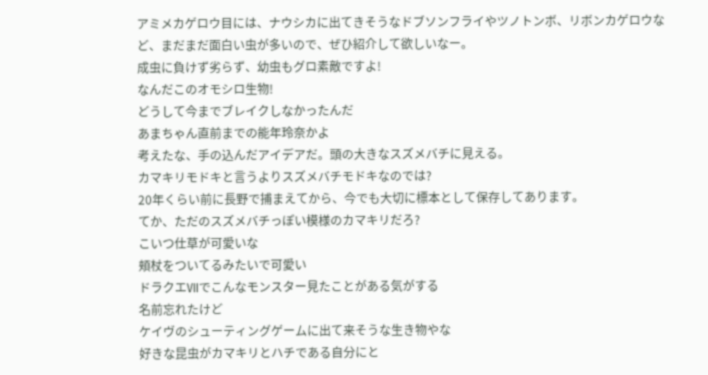アミメカゲロウ目には、ナウシカに出てきそうなドブソンフライやツノトンボ、リボンカゲロウなど、まだまだ面白い虫が多いので、ぜひ紹介して欲しいなー。
成虫に負けず劣らず、幼虫もグロ素敵ですよ!
なんだこのオモシロ生物!
どうして今までブレイクしなかったんだ
あまちゃん直前までの能年玲奈かよ
考えたな、手の込んだアイデアだ。頭の大きなスズメバチに見える。
カマキリモドキと言うよりスズメバチモドキなのでは?
20年くらい前に長野で捕まえてから、今でも大切に標本として保存してあります。
てか、ただのスズメバチっぽい模様のカマキリだろ?
こいつ仕草が可愛いな
頬杖をついてるみたいで可愛い
ドラクエⅦでこんなモンスター見たことがある気がする
名前忘れたけど
ケイヴのシューティングゲームに出て来そうな生き物やな
好きな昆虫がカマキリとハチである自分にと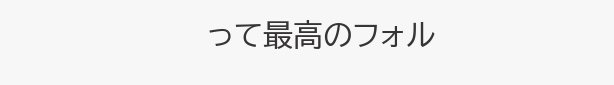って最高のフォル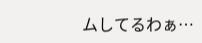ムしてるわぁ…